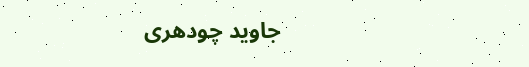جاوید چودھری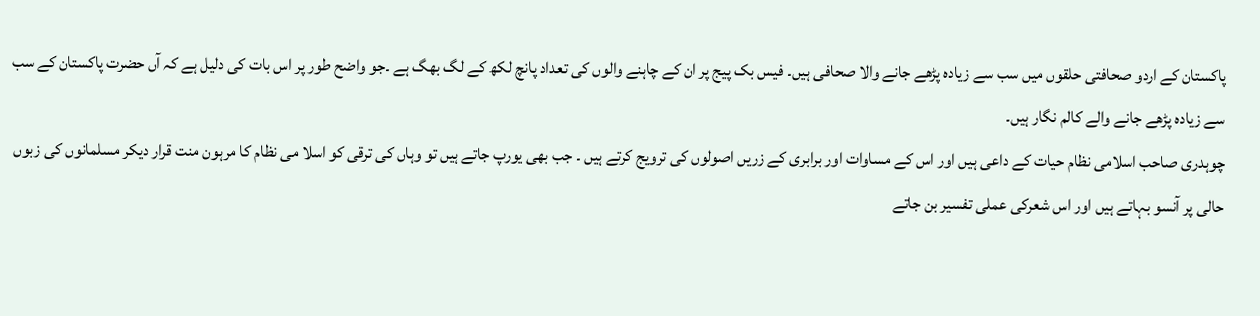پاکستان کے اردو صحافتی حلقوں میں سب سے زیادہ پڑھے جانے والا صحافی ہیں۔ فیس بک پیج پر ان کے چاہنے والوں کی تعداد پانچ لکھ کے لگ بھگ ہے ۔جو واضح طور پر اس بات کی دلیل ہے کہ آں حضرت پاکستان کے سب سے زیادہ پڑھے جانے والے کالم نگار ہیں۔
چوہدری صاحب اسلامی نظام حیات کے داعی ہیں اور اس کے مساوات اور برابری کے زریں اصولوں کی ترویج کرتے ہیں ۔ جب بھی یورپ جاتے ہیں تو وہاں کی ترقی کو اسلا می نظام کا مرہون منت قرار دیکر مسلمانوں کی زبوں حالی پر آنسو بہاتے ہیں اور اس شعرکی عملی تفسیر بن جاتے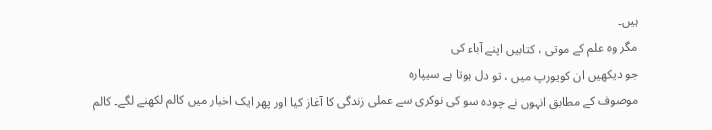ہیں۔
مگر وہ علم کے موتی ، کتابیں اپنے آباء کی
جو دیکھیں ان کویورپ میں ، تو دل ہوتا ہے سیپارہ
موصوف کے مطابق انہوں نے چودہ سو کی نوکری سے عملی زندگی کا آغاز کیا اور پھر ایک اخبار میں کالم لکھنے لگے۔ کالم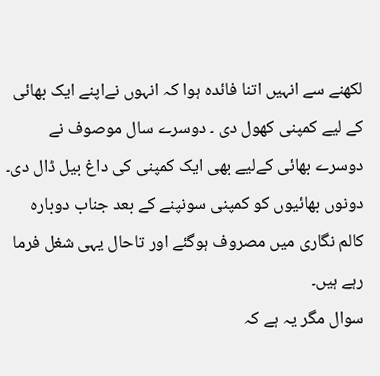لکھنے سے انہیں اتنا فائدہ ہوا کہ انہوں نےاپنے ایک بھائی کے لیے کمپنی کھول دی ۔ دوسرے سال موصوف نے دوسرے بھائی کےلیے بھی ایک کمپنی کی داغ بیل ڈال دی۔ دونوں بھائیوں کو کمپنی سونپنے کے بعد جناب دوبارہ کالم نگاری میں مصروف ہوگئے اور تاحال یہی شغل فرما رہے ہیں۔
سوال مگر یہ ہے کہ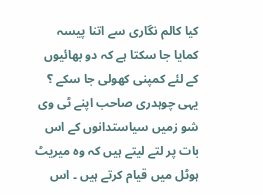کیا کالم نگاری سے اتنا پیسہ کمایا جا سکتا ہے کہ دو بھائیوں کے لئے کمپنی کھولی جا سکے ؟ یہی چوہدری صاحب اپنے ٹی وی شو زمیں سیاستدانوں کے اس بات پر لتے لیتے ہیں کہ وہ میریٹ ہوٹل میں قیام کرتے ہیں ۔ اس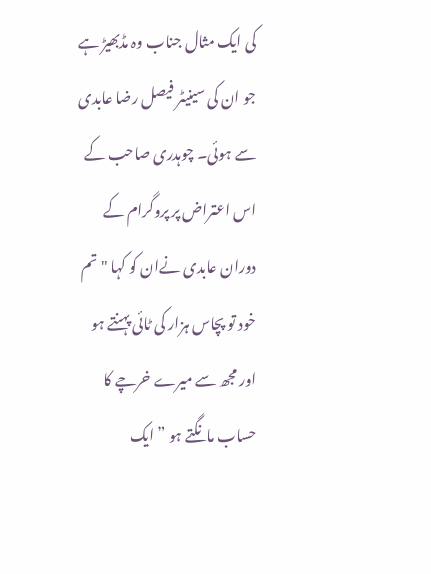کی ایک مثال جناب وہ مڈبھیڑ ہے جو ان کی سینیٹر فیصل رضا عابدی سے ہوئی۔ چوہدری صاحب کے اس اعتراض پر پروگرام کے دوران عابدی نےان کو کہا "تم خود تو پچاس ہزار کی ٹائی پہنتے ہو اور مجھ سے میرے خرچے کا حساب مانگتے ہو ” ایک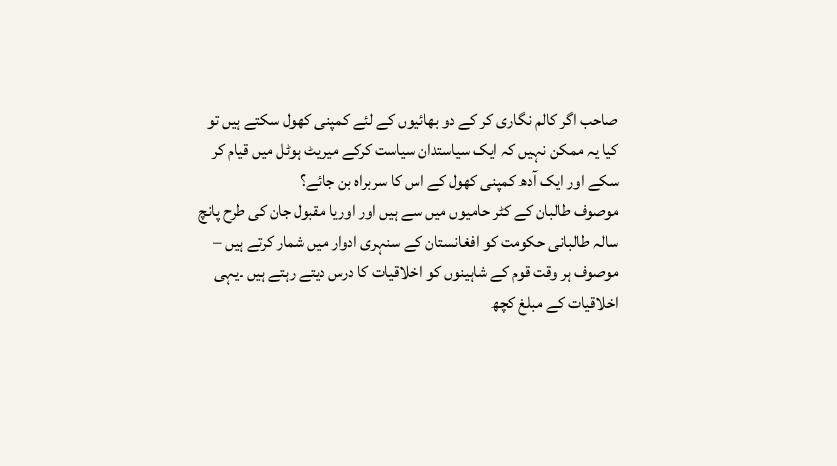صاحب اگر کالم نگاری کر کے دو بھائیوں کے لئے کمپنی کھول سکتے ہیں تو کیا یہ ممکن نہیں کہ ایک سیاستدان سیاست کرکے میریٹ ہوٹل میں قیام کر سکے اور ایک آدھ کمپنی کھول کے اس کا سربراہ بن جائے؟
موصوف طالبان کے کٹر حامیوں میں سے ہیں اور اوریا مقبول جان کی طرح پانچ سالہ طالبانی حکومت کو افغانستان کے سنہری ادوار میں شمار کرتے ہیں – موصوف ہر وقت قوم کے شاہینوں کو اخلاقیات کا درس دیتے رہتے ہیں ۔یہی اخلاقیات کے مبلغ کچھ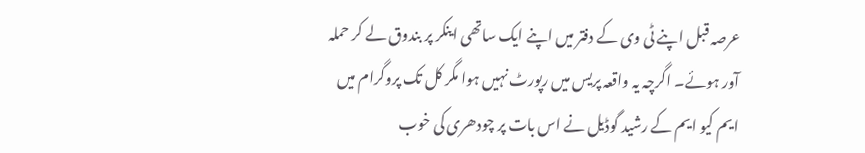عرصہ قبل اپنے ٹی وی کے دفتر میں اپنے ایک ساتھی اینکر پر بندوق لے کر حملہ آور ہوئے۔ اگرچہ یہ واقعہ پریس میں رپورٹ نہیں ہوا مگر کل تک پروگرام میں ایم کیو ایم کے رشید گوڈیل نے اس بات پر چودھری کی خوب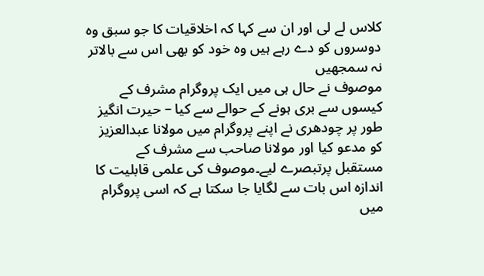کلاس لے لی اور ان سے کہا کہ اخلاقیات کا جو سبق وہ دوسروں کو دے رہے ہیں وہ خود کو بھی اس سے بالاتر نہ سمجھیں
موصوف نے حال ہی میں ایک پروگرام مشرف کے کیسوں سے بری ہونے کے حوالے سے کیا – حیرت انگیز طور پر چودھری نے اپنے پروگرام میں مولانا عبدالعزیز کو مدعو کیا اور مولانا صاحب سے مشرف کے مستقبل پرتبصرے لیے۔موصوف کی علمی قابلیت کا اندازہ اس بات سے لگایا جا سکتا ہے کہ اسی پروگرام میں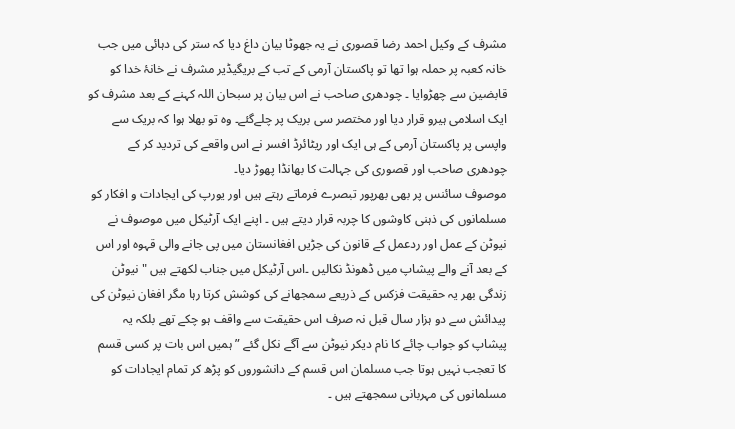مشرف کے وکیل احمد رضا قصوری نے یہ جھوٹا بیان داغ دیا کہ ستر کی دہائی میں جب خانہ کعبہ پر حملہ ہوا تھا تو پاکستان آرمی کے تب کے بریگیڈیر مشرف نے خانۂ خدا کو قابضین سے چھڑوایا ۔ چودھری صاحب نے اس بیان پر سبحان اللہ کہنے کے بعد مشرف کو ایک اسلامی ہیرو قرار دیا اور مختصر سی بریک پر چلےگئے۔ وہ تو بھلا ہوا کہ بریک سے واپسی پر پاکستان آرمی کے ہی ایک اور ریٹائرڈ افسر نے اس واقعے کی تردید کر کے چودھری صاحب اور قصوری کی جہالت کا بھانڈا پھوڑ دیا۔
موصوف سائنس پر بھی بھرپور تبصرے فرماتے رہتے ہیں اور یورپ کی ایجادات و افکار کو مسلمانوں کی ذہنی کاوشوں کا چربہ قرار دیتے ہیں ۔ اپنے ایک آرٹیکل میں موصوف نے نیوٹن کے عمل اور ردعمل کے قانون کی جڑیں افغانستان میں پی جانے والی قہوہ اور اس کے بعد آنے والے پیشاپ میں ڈھونڈ نکالیں ۔اس آرٹیکل میں جناب لکھتے ہیں "نیوٹن زندگی بھر یہ حقیقت فزکس کے ذریعے سمجھانے کی کوشش کرتا رہا مگر افغان نیوٹن کی پیدائش سے دو ہزار سال قبل نہ صرف اس حقیقت سے واقف ہو چکے تھے بلکہ یہ پیشاپ کو جواب چائے کا نام دیکر نیوٹن سے آگے نکل گئے ” ہمیں اس بات پر کسی قسم کا تعجب نہیں ہوتا جب مسلمان اس قسم کے دانشوروں کو پڑھ کر تمام ایجادات کو مسلمانوں کی مہربانی سمجھتے ہیں ۔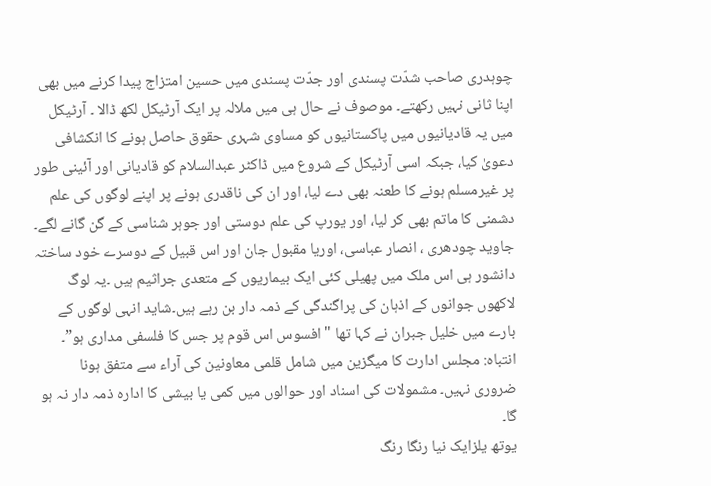چوہدری صاحب شدّت پسندی اور جدّت پسندی میں حسین امتزاج پیدا کرنے میں بھی اپنا ثانی نہیں رکھتے۔ موصوف نے حال ہی میں ملالہ پر ایک آرٹیکل لکھ ڈالا ۔ آرٹیکل میں یہ قادیانیوں میں پاکستانیوں کو مساوی شہری حقوق حاصل ہونے کا انکشافی دعویٰ کیا، جبکہ اسی آرٹیکل کے شروع میں ڈاکٹر عبدالسلام کو قادیانی اور آئینی طور پر غیرمسلم ہونے کا طعنہ بھی دے لیا، اور ان کی ناقدری ہونے پر اپنے لوگوں کی علم دشمنی کا ماتم بھی کر لیا، اور یورپ کی علم دوستی اور جوہر شناسی کے گن گانے لگے۔
جاوید چودھری ، انصار عباسی، اوریا مقبول جان اور اس قبیل کے دوسرے خود ساختہ دانشور ہی اس ملک میں پھیلی کئی ایک بیماریوں کے متعدی جراثیم ہیں ۔یہ لوگ لاکھوں جوانوں کے اذہان کی پراگندگی کے ذمہ دار بن رہے ہیں۔شاید انہی لوگوں کے بارے میں خلیل جبران نے کہا تھا "افسوس اس قوم پر جس کا فلسفی مداری ہو”۔
انتباہ: مجلس ادارت کا میگزین میں شامل قلمی معاونین کی آراء سے متفق ہونا ضروری نہیں۔ مشمولات کی اسناد اور حوالوں میں کمی یا بیشی کا ادارہ ذمہ دار نہ ہو گا۔
یوتھ یلزایک نیا رنگا رنگ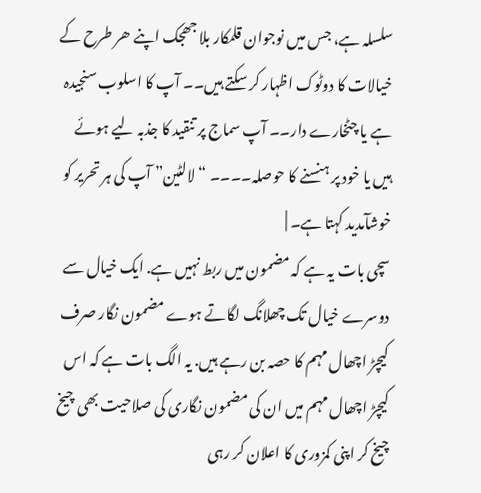سلسلہ ہے، جس میں نوجوان قلمکار بلا جھجک اپنے ھر طرح کے خیالات کا دوٹوک اظہار کر سکتے ہیں۔۔ آپ کا اسلوب سنجیدہ ہے یا چٹخارے دار۔۔ آپ سماج پر تنقید کا جذبہ لیے ہوئے ہیں یا خود پر ہنسنے کا حوصلہ۔۔۔۔ “لالٹین” آپ کی ہر تحریر کو خوشآمدید کہتا ہے۔ |
سچی بات یہ ہے کہ مضمون میں ربط نہیں ہے. ایک خیال سے دوسرے خیال تک چھلانگ لگاتے ہوے مضمون نگار صرف کیچڑ اچھال مہم کا حصہ بن رہے ہیں. یہ الگ بات ہے کہ اس کیچڑ اچھال مہم میں ان کی مضمون نگاری کی صلاحیت بھی چیخ چیخ کر اپنی کمزوری کا اعلان کر رہی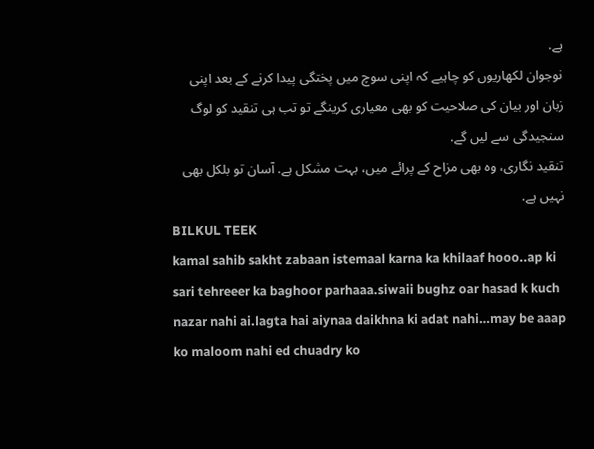ہے.
نوجوان لکھاریوں کو چاہیے کہ اپنی سوچ میں پختگی پیدا کرنے کے بعد اپنی زبان اور بیان کی صلاحیت کو بھی معیاری کرینگے تو تب ہی تنقید کو لوگ سنجیدگی سے لیں گے.
تنقید نگاری، وہ بھی مزاح کے پرائے میں، بہت مشکل ہے. آسان تو بلکل بھی نہیں ہے.
BILKUL TEEK
kamal sahib sakht zabaan istemaal karna ka khilaaf hooo..ap ki sari tehreeer ka baghoor parhaaa.siwaii bughz oar hasad k kuch nazar nahi ai.lagta hai aiynaa daikhna ki adat nahi…may be aaap ko maloom nahi ed chuadry ko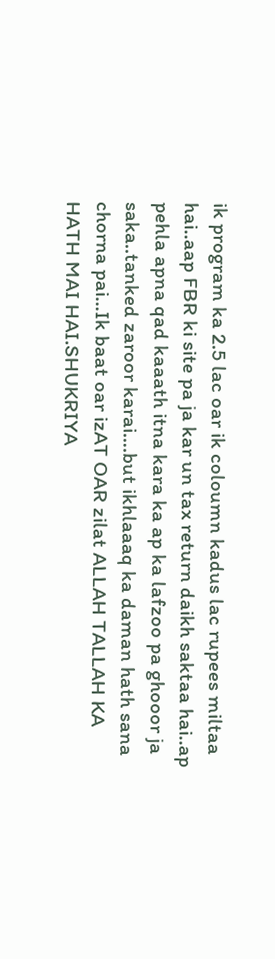ik program ka 2.5 lac oar ik coloumn kadus lac rupees miltaa hai..aap FBR ki site pa ja kar un tax return daikh saktaa hai..ap pehla apna qad kaaath itna kara ka ap ka lafzoo pa ghooor ja saka..tanked zaroor karai….but ikhlaaaq ka daman hath sana chorna pai…Ik baat oar izAT OAR zilat ALLAH TALLAH KA HATH MAI HAI.SHUKRIYA